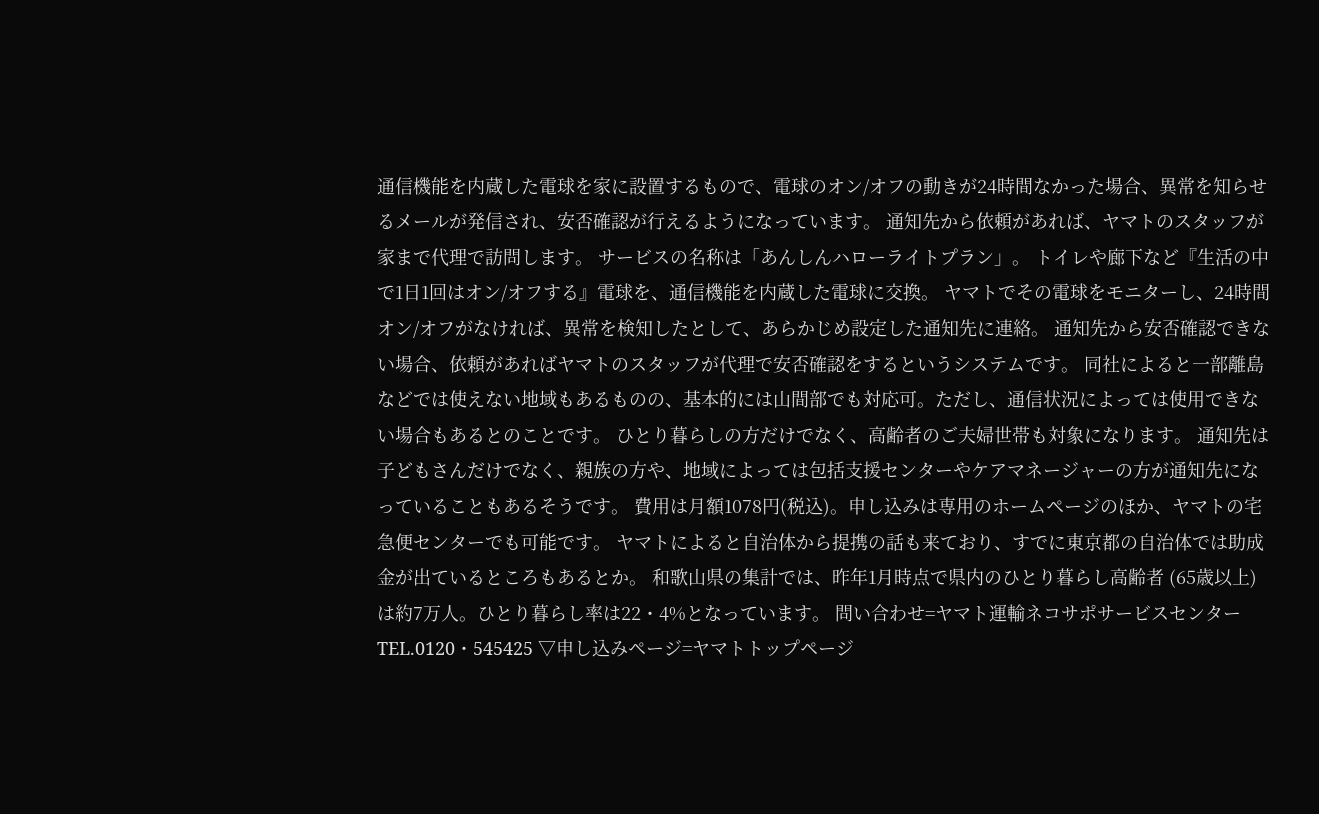通信機能を内蔵した電球を家に設置するもので、電球のオン/オフの動きが24時間なかった場合、異常を知らせるメールが発信され、安否確認が行えるようになっています。 通知先から依頼があれば、ヤマトのスタッフが家まで代理で訪問します。 サービスの名称は「あんしんハローライトプラン」。 トイレや廊下など『生活の中で1日1回はオン/オフする』電球を、通信機能を内蔵した電球に交換。 ヤマトでその電球をモニターし、24時間オン/オフがなければ、異常を検知したとして、あらかじめ設定した通知先に連絡。 通知先から安否確認できない場合、依頼があればヤマトのスタッフが代理で安否確認をするというシステムです。 同社によると一部離島などでは使えない地域もあるものの、基本的には山間部でも対応可。ただし、通信状況によっては使用できない場合もあるとのことです。 ひとり暮らしの方だけでなく、高齢者のご夫婦世帯も対象になります。 通知先は子どもさんだけでなく、親族の方や、地域によっては包括支援センターやケアマネージャーの方が通知先になっていることもあるそうです。 費用は月額1078円(税込)。申し込みは専用のホームページのほか、ヤマトの宅急便センターでも可能です。 ヤマトによると自治体から提携の話も来ており、すでに東京都の自治体では助成金が出ているところもあるとか。 和歌山県の集計では、昨年1月時点で県内のひとり暮らし高齢者 (65歳以上)は約7万人。ひとり暮らし率は22・4%となっています。 問い合わせ=ヤマト運輸ネコサポサービスセンター TEL.0120・545425 ▽申し込みページ=ヤマトトップページ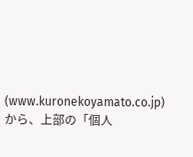(www.kuronekoyamato.co.jp)から、上部の「個人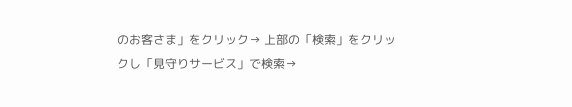のお客さま」をクリック→ 上部の「検索」をクリックし「見守りサービス」で検索→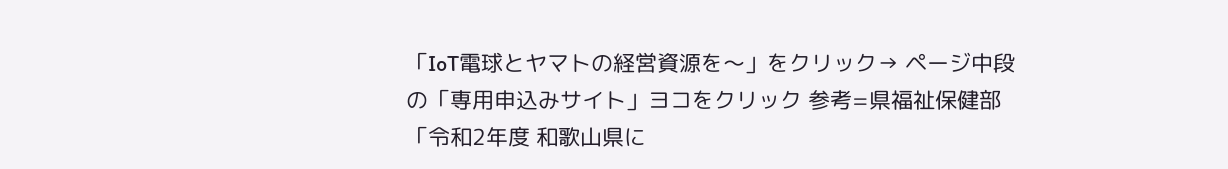「IoT電球とヤマトの経営資源を〜」をクリック→ ページ中段の「専用申込みサイト」ヨコをクリック 参考=県福祉保健部「令和2年度 和歌山県に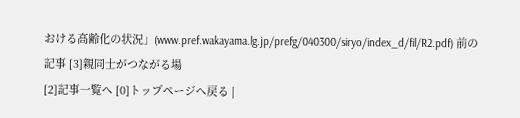おける高齢化の状況」(www.pref.wakayama.lg.jp/prefg/040300/siryo/index_d/fil/R2.pdf) 前の記事 [3]親同士がつながる場
[2]記事一覧へ [0]トップページへ戻る |